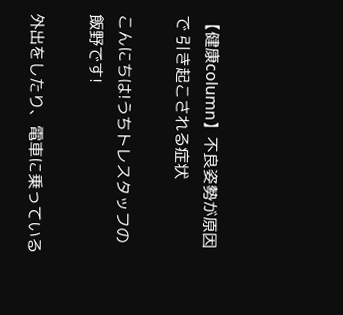【健康column】不良姿勢が原因で 引き起こされる症状

こんにちは!うちトレスタッフの飯野です!

外出をしたり、電車に乗っている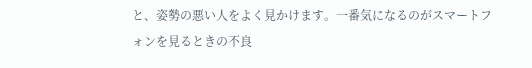と、姿勢の悪い人をよく見かけます。一番気になるのがスマートフォンを見るときの不良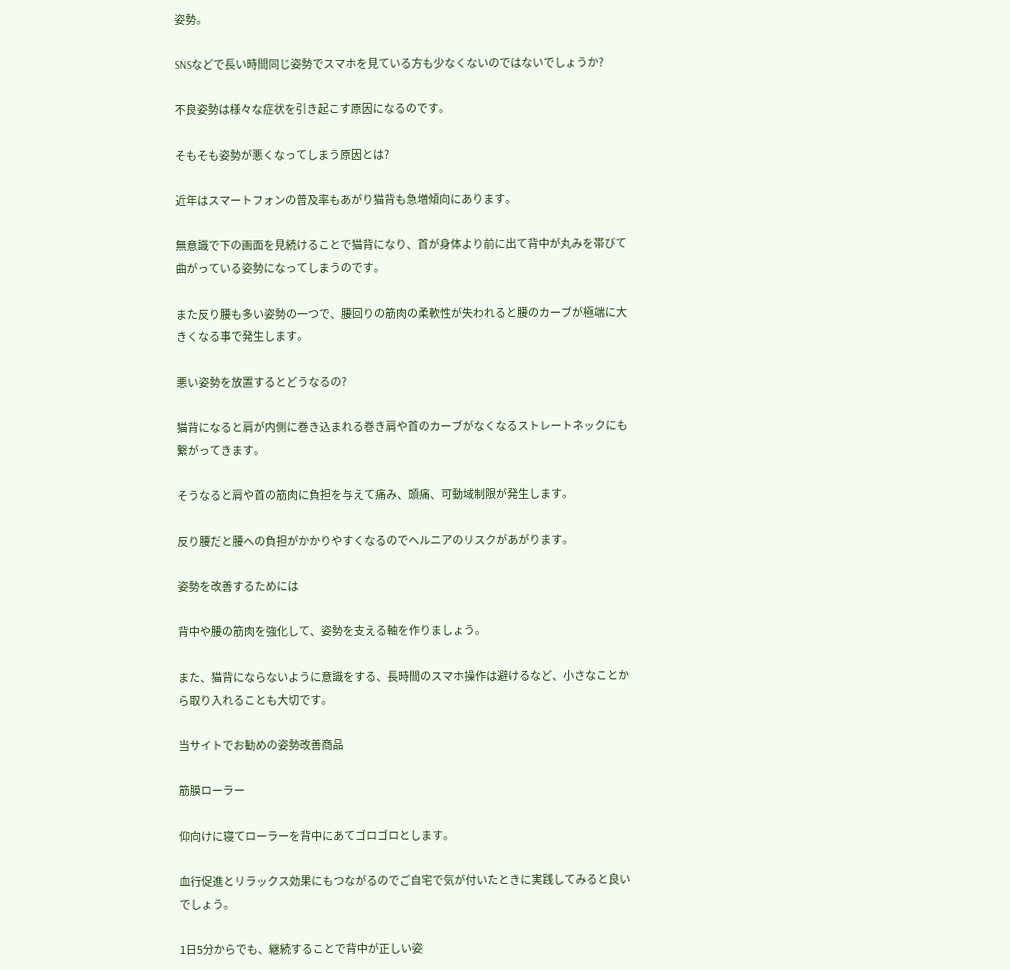姿勢。

SNSなどで長い時間同じ姿勢でスマホを見ている方も少なくないのではないでしょうか?

不良姿勢は様々な症状を引き起こす原因になるのです。

そもそも姿勢が悪くなってしまう原因とは?

近年はスマートフォンの普及率もあがり猫背も急増傾向にあります。

無意識で下の画面を見続けることで猫背になり、首が身体より前に出て背中が丸みを帯びて曲がっている姿勢になってしまうのです。

また反り腰も多い姿勢の一つで、腰回りの筋肉の柔軟性が失われると腰のカーブが極端に大きくなる事で発生します。

悪い姿勢を放置するとどうなるの?

猫背になると肩が内側に巻き込まれる巻き肩や首のカーブがなくなるストレートネックにも繋がってきます。

そうなると肩や首の筋肉に負担を与えて痛み、頭痛、可動域制限が発生します。

反り腰だと腰への負担がかかりやすくなるのでヘルニアのリスクがあがります。

姿勢を改善するためには

背中や腰の筋肉を強化して、姿勢を支える軸を作りましょう。

また、猫背にならないように意識をする、長時間のスマホ操作は避けるなど、小さなことから取り入れることも大切です。

当サイトでお勧めの姿勢改善商品

筋膜ローラー

仰向けに寝てローラーを背中にあてゴロゴロとします。

血行促進とリラックス効果にもつながるのでご自宅で気が付いたときに実践してみると良いでしょう。

1日5分からでも、継続することで背中が正しい姿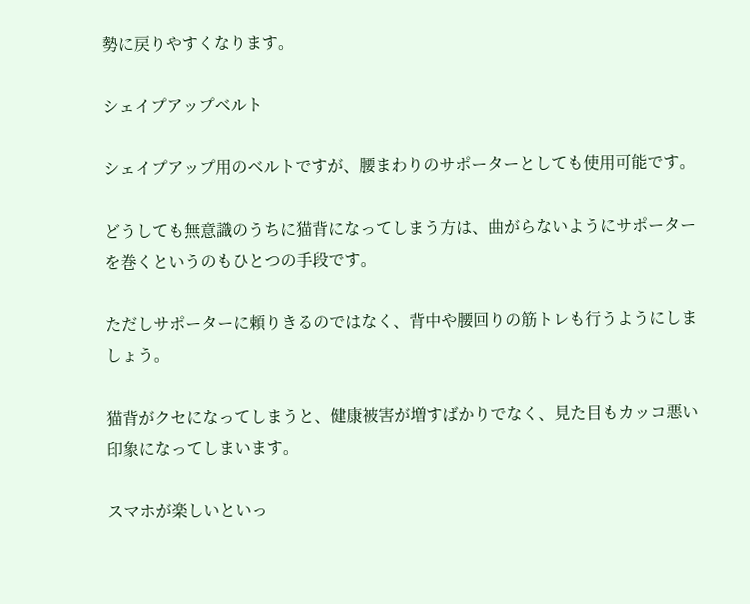勢に戻りやすくなります。

シェイプアップベルト

シェイプアップ用のベルトですが、腰まわりのサポーターとしても使用可能です。

どうしても無意識のうちに猫背になってしまう方は、曲がらないようにサポーターを巻くというのもひとつの手段です。

ただしサポーターに頼りきるのではなく、背中や腰回りの筋トレも行うようにしましょう。

猫背がクセになってしまうと、健康被害が増すばかりでなく、見た目もカッコ悪い印象になってしまいます。

スマホが楽しいといっ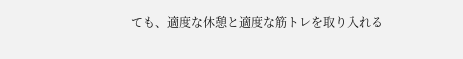ても、適度な休憩と適度な筋トレを取り入れる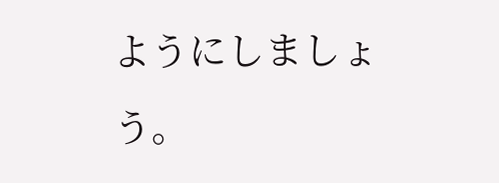ようにしましょう。